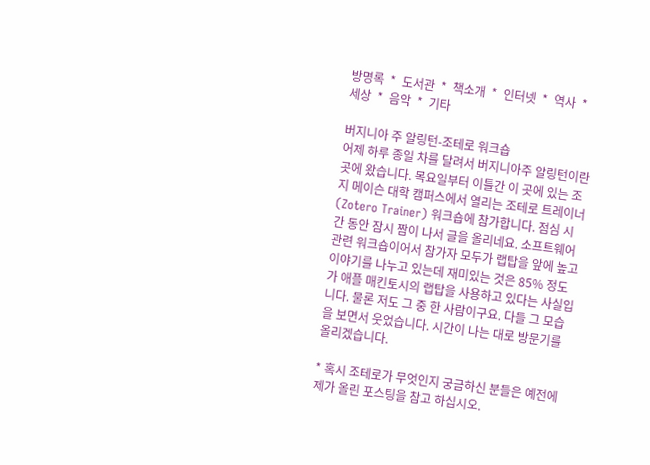방명록  *  도서관  *  책소개  *  인터넷  *  역사  *  세상  *  음악  *  기타

버지니아 주 알링턴-조테로 워크숍
어제 하루 종일 차를 달려서 버지니아주 알링턴이란 곳에 왔습니다. 목요일부터 이틀간 이 곳에 있는 조지 메이슨 대학 캠퍼스에서 열리는 조테로 트레이너(Zotero Trainer) 워크숍에 참가합니다. 점심 시간 동안 잠시 짬이 나서 글을 올리네요. 소프트웨어 관련 워크숍이어서 참가자 모두가 랩탑을 앞에 높고 이야기를 나누고 있는데 재미있는 것은 85% 정도가 애플 매킨토시의 랩탑을 사용하고 있다는 사실입니다. 물론 저도 그 중 한 사람이구요. 다들 그 모습을 보면서 웃었습니다. 시간이 나는 대로 방문기를 올리겠습니다.

* 혹시 조테로가 무엇인지 궁금하신 분들은 예전에 제가 올린 포스팅을 참고 하십시오.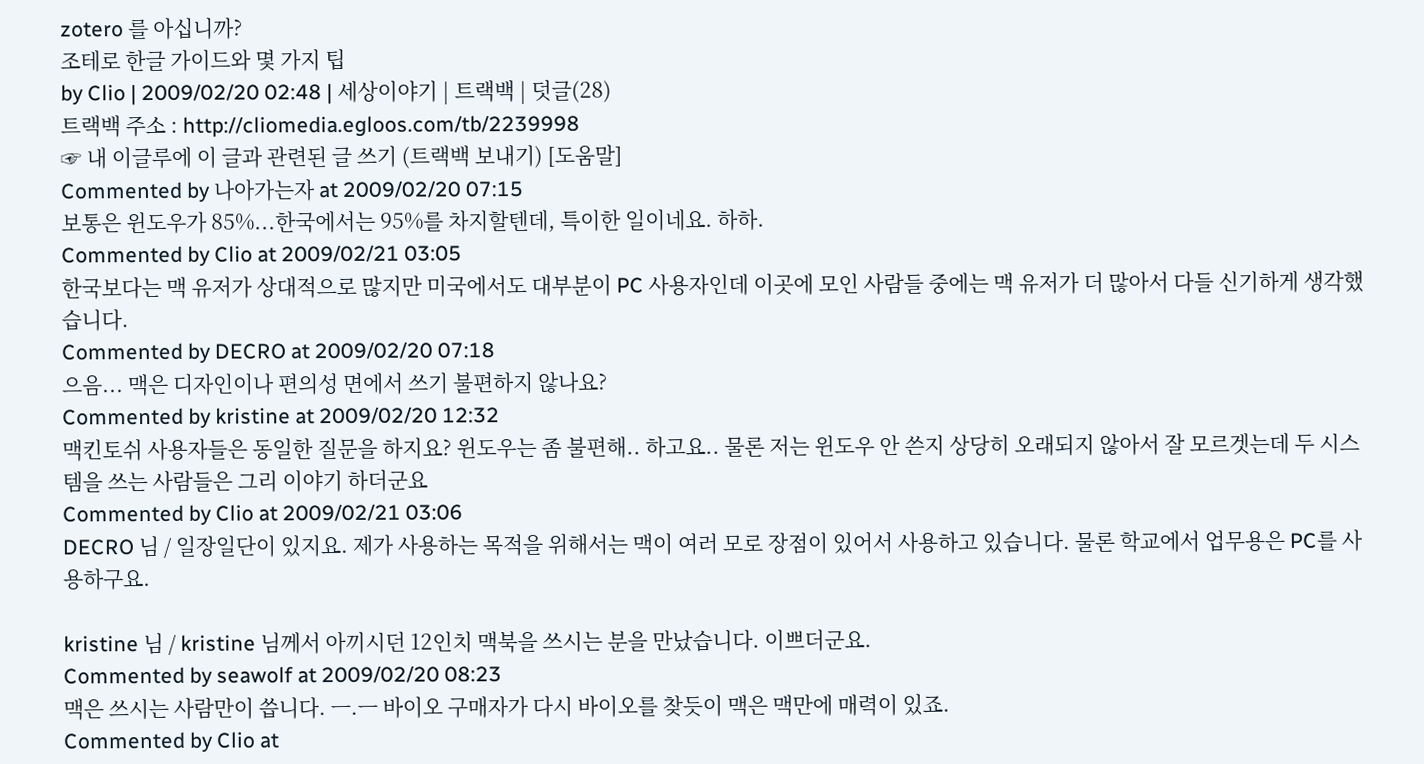zotero 를 아십니까?
조테로 한글 가이드와 몇 가지 팁
by Clio | 2009/02/20 02:48 | 세상이야기 | 트랙백 | 덧글(28)
트랙백 주소 : http://cliomedia.egloos.com/tb/2239998
☞ 내 이글루에 이 글과 관련된 글 쓰기 (트랙백 보내기) [도움말]
Commented by 나아가는자 at 2009/02/20 07:15
보통은 윈도우가 85%...한국에서는 95%를 차지할텐데, 특이한 일이네요. 하하.
Commented by Clio at 2009/02/21 03:05
한국보다는 맥 유저가 상대적으로 많지만 미국에서도 대부분이 PC 사용자인데 이곳에 모인 사람들 중에는 맥 유저가 더 많아서 다들 신기하게 생각했습니다.
Commented by DECRO at 2009/02/20 07:18
으음... 맥은 디자인이나 편의성 면에서 쓰기 불편하지 않나요?
Commented by kristine at 2009/02/20 12:32
맥킨토쉬 사용자들은 동일한 질문을 하지요? 윈도우는 좀 불편해.. 하고요.. 물론 저는 윈도우 안 쓴지 상당히 오래되지 않아서 잘 모르겟는데 두 시스템을 쓰는 사람들은 그리 이야기 하더군요
Commented by Clio at 2009/02/21 03:06
DECRO 님 / 일장일단이 있지요. 제가 사용하는 목적을 위해서는 맥이 여러 모로 장점이 있어서 사용하고 있습니다. 물론 학교에서 업무용은 PC를 사용하구요.

kristine 님 / kristine 님께서 아끼시던 12인치 맥북을 쓰시는 분을 만났습니다. 이쁘더군요.
Commented by seawolf at 2009/02/20 08:23
맥은 쓰시는 사람만이 씁니다. ㅡ.ㅡ 바이오 구매자가 다시 바이오를 찾듯이 맥은 맥만에 매력이 있죠.
Commented by Clio at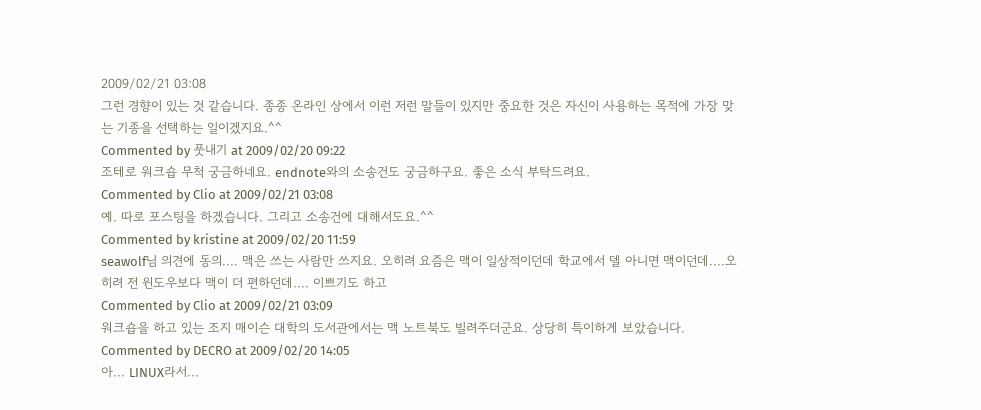2009/02/21 03:08
그런 경향이 있는 것 같습니다. 종종 온라인 상에서 이런 저런 말들이 있지만 중요한 것은 자신이 사용하는 목적에 가장 맞는 기종을 선택하는 일이겠지요.^^
Commented by 풋내기 at 2009/02/20 09:22
조테로 워크숍 무척 궁금하네요. endnote와의 소송건도 궁금하구요. 좋은 소식 부탁드려요.
Commented by Clio at 2009/02/21 03:08
예. 따로 포스팅을 하겠습니다. 그리고 소송건에 대해서도요.^^
Commented by kristine at 2009/02/20 11:59
seawolf님 의견에 동의.... 맥은 쓰는 사람만 쓰지요. 오히려 요즘은 맥이 일상적이던데 학교에서 델 아니면 맥이던데....오히려 전 윈도우보다 맥이 더 편하던데.... 이쁘기도 하고
Commented by Clio at 2009/02/21 03:09
워크숍을 하고 있는 조지 매이슨 대학의 도서관에서는 맥 노트북도 빌려주더군요. 상당히 특이하게 보았습니다.
Commented by DECRO at 2009/02/20 14:05
아... LINUX라서...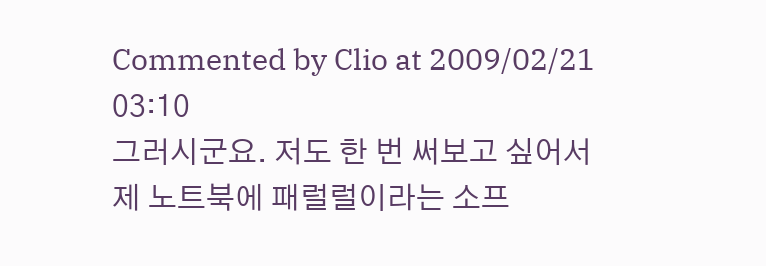Commented by Clio at 2009/02/21 03:10
그러시군요. 저도 한 번 써보고 싶어서 제 노트북에 패럴럴이라는 소프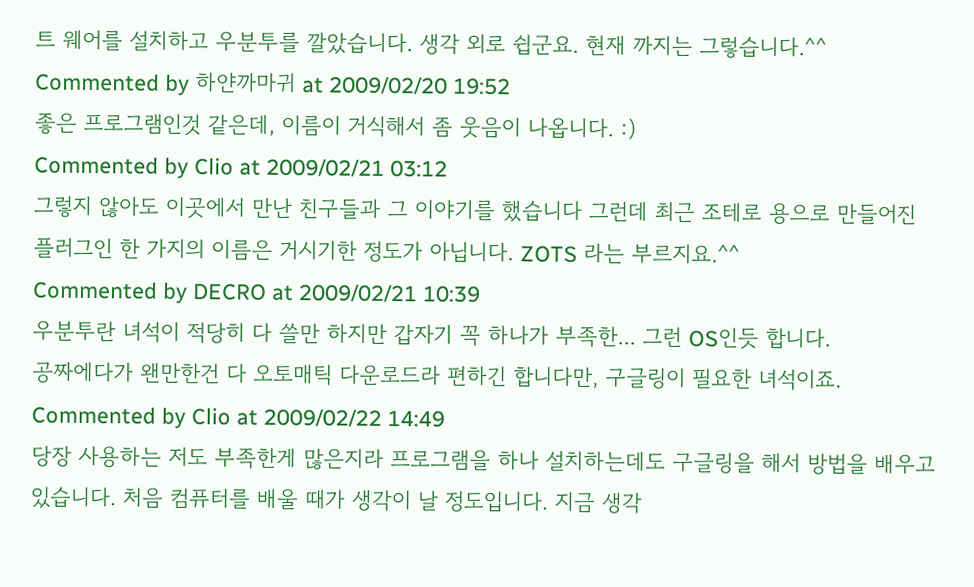트 웨어를 설치하고 우분투를 깔았습니다. 생각 외로 쉽군요. 현재 까지는 그렇습니다.^^
Commented by 하얀까마귀 at 2009/02/20 19:52
좋은 프로그램인것 같은데, 이름이 거식해서 좀 웃음이 나옵니다. :)
Commented by Clio at 2009/02/21 03:12
그렇지 않아도 이곳에서 만난 친구들과 그 이야기를 했습니다 그런데 최근 조테로 용으로 만들어진 플러그인 한 가지의 이름은 거시기한 정도가 아닙니다. ZOTS 라는 부르지요.^^
Commented by DECRO at 2009/02/21 10:39
우분투란 녀석이 적당히 다 쓸만 하지만 갑자기 꼭 하나가 부족한... 그런 OS인듯 합니다.
공짜에다가 왠만한건 다 오토매틱 다운로드라 편하긴 합니다만, 구글링이 필요한 녀석이죠.
Commented by Clio at 2009/02/22 14:49
당장 사용하는 저도 부족한게 많은지라 프로그램을 하나 설치하는데도 구글링을 해서 방법을 배우고 있습니다. 처음 컴퓨터를 배울 때가 생각이 날 정도입니다. 지금 생각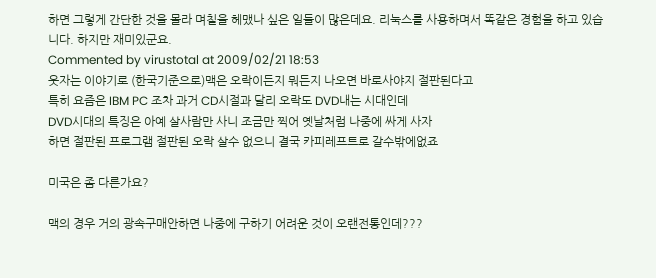하면 그렇게 간단한 것을 몰라 며칠을 헤맸나 싶은 일들이 많은데요. 리눅스를 사용하며서 똑같은 경험을 하고 있습니다. 하지만 재미있군요.
Commented by virustotal at 2009/02/21 18:53
웃자는 이야기로 (한국기준으로)맥은 오락이든지 뭐든지 나오면 바로사야지 절판된다고
특히 요즘은 IBM PC 조차 과거 CD시절과 달리 오락도 DVD내는 시대인데
DVD시대의 특징은 아예 살사람만 사니 조금만 찍어 옛날처럼 나중에 싸게 사자
하면 절판된 프로그램 절판된 오락 살수 없으니 결국 카피레프트로 갈수밖에없죠

미국은 좀 다른가요?

맥의 경우 거의 광속구매안하면 나중에 구하기 어려운 것이 오랜전통인데???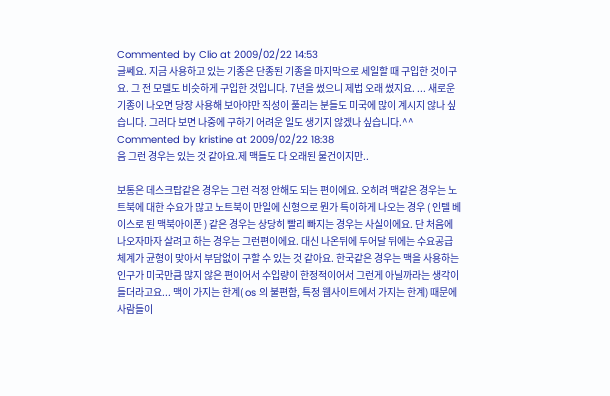Commented by Clio at 2009/02/22 14:53
글쎄요. 지금 사용하고 있는 기종은 단종된 기종을 마지막으로 세일할 때 구입한 것이구요. 그 전 모델도 비슷하게 구입한 것입니다. 7년을 썼으니 제법 오래 썼지요. ... 새로운 기종이 나오면 당장 사용해 보아야만 직성이 풀리는 분들도 미국에 많이 계시지 않나 싶습니다. 그러다 보면 나중에 구하기 어려운 일도 생기지 않겠나 싶습니다.^^
Commented by kristine at 2009/02/22 18:38
음 그런 경우는 있는 것 같아요.제 맥들도 다 오래된 물건이지만..

보통은 데스크탑같은 경우는 그런 걱정 안해도 되는 편이에요. 오히려 맥같은 경우는 노트북에 대한 수요가 많고 노트북이 만일에 신형으로 뭔가 특이하게 나오는 경우 ( 인텔 베이스로 된 맥북아이폰 ) 같은 경우는 상당히 빨리 빠지는 경우는 사실이에요. 단 처음에 나오자마자 살려고 하는 경우는 그런편이에요. 대신 나온뒤에 두어달 뒤에는 수요공급체계가 균형이 맞아서 부담없이 구할 수 있는 것 같아요. 한국같은 경우는 맥을 사용하는 인구가 미국만큼 많지 않은 편이어서 수입량이 한정적이어서 그런게 아닐까라는 생각이 들더라고요... 맥이 가지는 한계( os 의 불편함, 특정 웹사이트에서 가지는 한계) 때문에 사람들이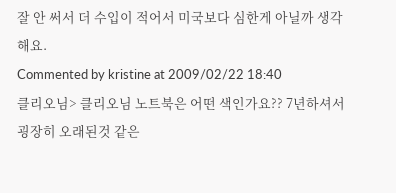잘 안 써서 더 수입이 적어서 미국보다 심한게 아닐까 생각해요.
Commented by kristine at 2009/02/22 18:40
클리오님> 클리오님 노트북은 어떤 색인가요?? 7년하셔서 굉장히 오래된것 같은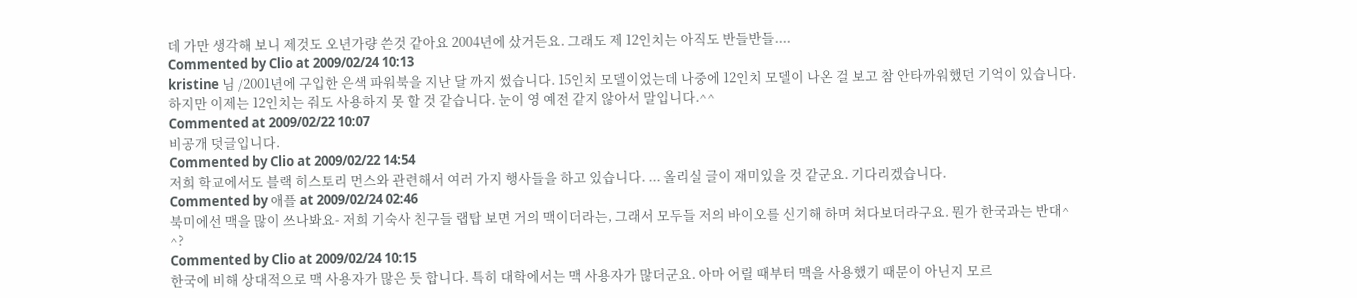데 가만 생각해 보니 제것도 오년가량 쓴것 같아요 2004년에 샀거든요. 그래도 제 12인치는 아직도 반들반들....
Commented by Clio at 2009/02/24 10:13
kristine 님 /2001년에 구입한 은색 파워북을 지난 달 까지 썼습니다. 15인치 모델이었는데 나중에 12인치 모델이 나온 걸 보고 참 안타까워했던 기억이 있습니다. 하지만 이제는 12인치는 줘도 사용하지 못 할 것 같습니다. 눈이 영 예전 같지 않아서 말입니다.^^
Commented at 2009/02/22 10:07
비공개 덧글입니다.
Commented by Clio at 2009/02/22 14:54
저희 학교에서도 블랙 히스토리 먼스와 관련해서 여러 가지 행사들을 하고 있습니다. ... 올리실 글이 재미있을 것 같군요. 기다리겠습니다.
Commented by 애플 at 2009/02/24 02:46
북미에선 맥을 많이 쓰나봐요- 저희 기숙사 친구들 랩탑 보면 거의 맥이더라는, 그래서 모두들 저의 바이오를 신기해 하며 쳐다보더라구요. 뭔가 한국과는 반대^ ^?
Commented by Clio at 2009/02/24 10:15
한국에 비해 상대적으로 맥 사용자가 많은 듯 합니다. 특히 대학에서는 맥 사용자가 많더군요. 아마 어릴 때부터 맥을 사용했기 때문이 아닌지 모르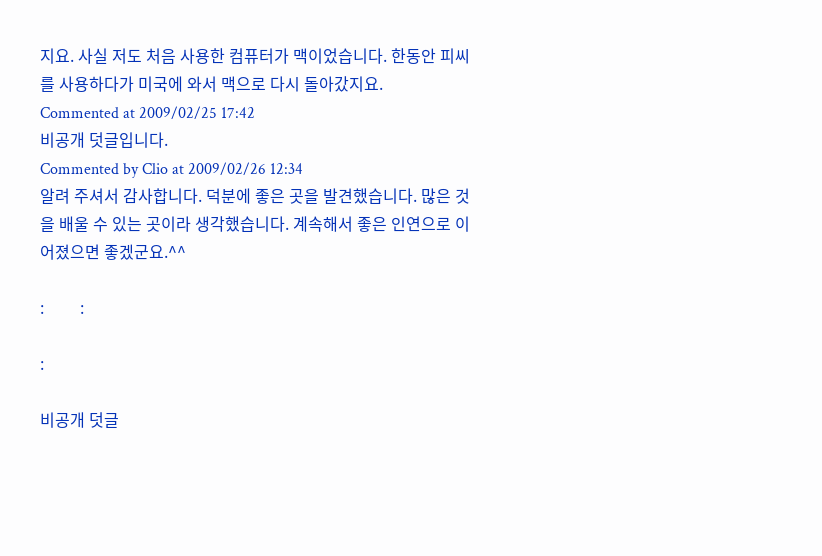지요. 사실 저도 처음 사용한 컴퓨터가 맥이었습니다. 한동안 피씨를 사용하다가 미국에 와서 맥으로 다시 돌아갔지요.
Commented at 2009/02/25 17:42
비공개 덧글입니다.
Commented by Clio at 2009/02/26 12:34
알려 주셔서 감사합니다. 덕분에 좋은 곳을 발견했습니다. 많은 것을 배울 수 있는 곳이라 생각했습니다. 계속해서 좋은 인연으로 이어졌으면 좋겠군요.^^

:         :

:

비공개 덧글